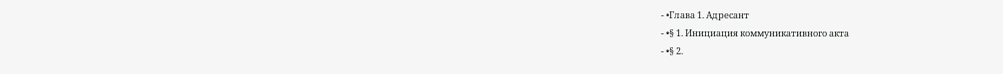- •Глава 1. Адресант
- •§ 1. Инициация коммуникативного акта
- •§ 2.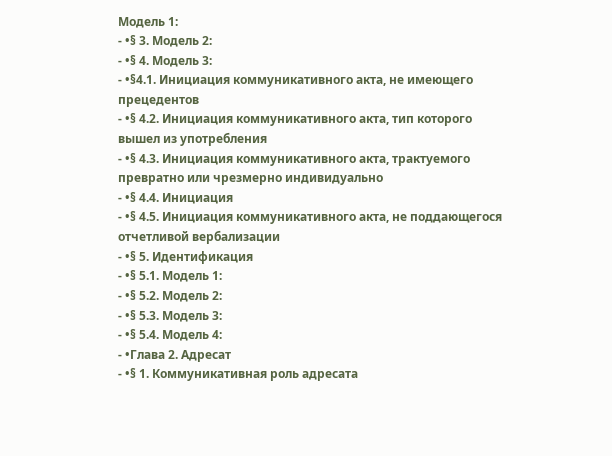Модель 1:
- •§ 3. Модель 2:
- •§ 4. Модель 3:
- •§4.1. Инициация коммуникативного акта, не имеющего прецедентов
- •§ 4.2. Инициация коммуникативного акта, тип которого вышел из употребления
- •§ 4.3. Инициация коммуникативного акта, трактуемого превратно или чрезмерно индивидуально
- •§ 4.4. Инициация
- •§ 4.5. Инициация коммуникативного акта, не поддающегося отчетливой вербализации
- •§ 5. Идентификация
- •§ 5.1. Модель 1:
- •§ 5.2. Модель 2:
- •§ 5.3. Модель 3:
- •§ 5.4. Модель 4:
- •Глава 2. Адресат
- •§ 1. Коммуникативная роль адресата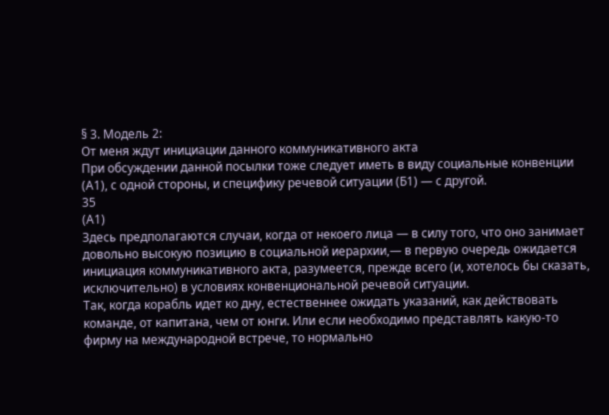§ 3. Модель 2:
От меня ждут инициации данного коммуникативного акта
При обсуждении данной посылки тоже следует иметь в виду социальные конвенции (А1), с одной стороны, и специфику речевой ситуации (Б1) — с другой.
35
(А1)
Здесь предполагаются случаи, когда от некоего лица — в силу того, что оно занимает довольно высокую позицию в социальной иерархии,— в первую очередь ожидается инициация коммуникативного акта, разумеется, прежде всего (и, хотелось бы сказать, исключительно) в условиях конвенциональной речевой ситуации.
Так, когда корабль идет ко дну, естественнее ожидать указаний, как действовать команде, от капитана, чем от юнги. Или если необходимо представлять какую-то фирму на международной встрече, то нормально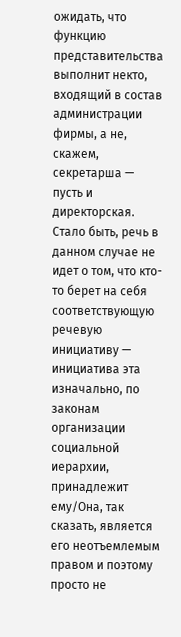ожидать, что функцию представительства выполнит некто, входящий в состав администрации фирмы, а не, скажем, секретарша — пусть и директорская.
Стало быть, речь в данном случае не идет о том, что кто-то берет на себя соответствующую речевую инициативу — инициатива эта изначально, по законам организации социальной иерархии, принадлежит ему/Она, так сказать, является его неотъемлемым правом и поэтому просто не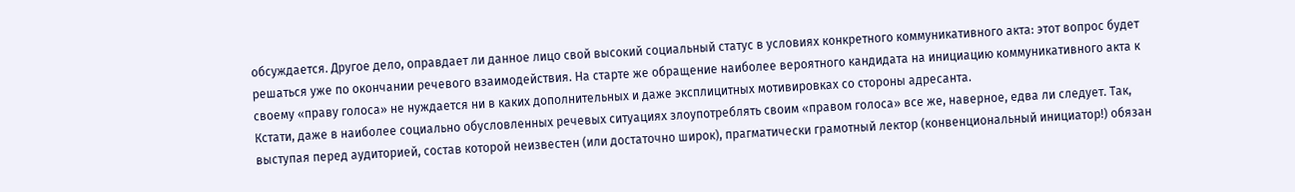обсуждается. Другое дело, оправдает ли данное лицо свой высокий социальный статус в условиях конкретного коммуникативного акта: этот вопрос будет решаться уже по окончании речевого взаимодействия. На старте же обращение наиболее вероятного кандидата на инициацию коммуникативного акта к своему «праву голоса» не нуждается ни в каких дополнительных и даже эксплицитных мотивировках со стороны адресанта.
Кстати, даже в наиболее социально обусловленных речевых ситуациях злоупотреблять своим «правом голоса» все же, наверное, едва ли следует. Так, выступая перед аудиторией, состав которой неизвестен (или достаточно широк), прагматически грамотный лектор (конвенциональный инициатор!) обязан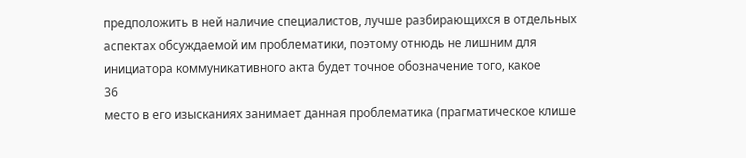предположить в ней наличие специалистов, лучше разбирающихся в отдельных аспектах обсуждаемой им проблематики, поэтому отнюдь не лишним для инициатора коммуникативного акта будет точное обозначение того, какое
36
место в его изысканиях занимает данная проблематика (прагматическое клише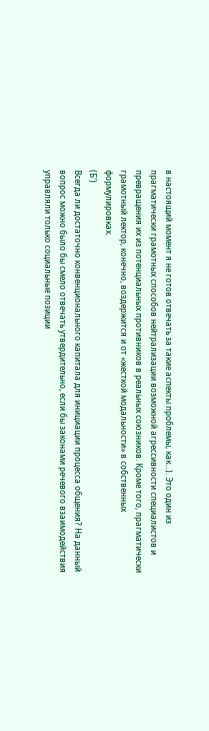в настоящий момент я не готов отвечать за такие аспекты проблемы, как...). Это один из прагматически грамотных способов нейтрализации возможной агрессивности специалистов и превращения их из потенциальных противников в реальных союзников. Кроме того, прагматически грамотный лектор, конечно, воздержится и от «жесткой модальности» в собственных формулировках.
(Б')
Всегда ли достаточно конвенционального капитала для инициации процесса общения? На данный вопрос можно было бы смело отвечать утвердительно, если бы законами речевого взаимодействия управляли только социальные позиции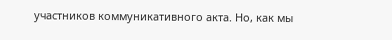участников коммуникативного акта. Но, как мы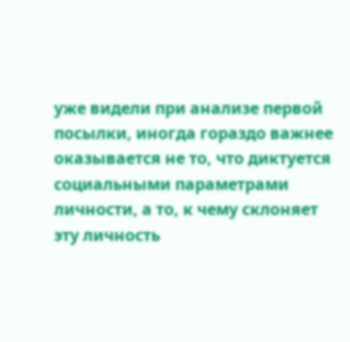уже видели при анализе первой посылки, иногда гораздо важнее оказывается не то, что диктуется социальными параметрами личности, а то, к чему склоняет эту личность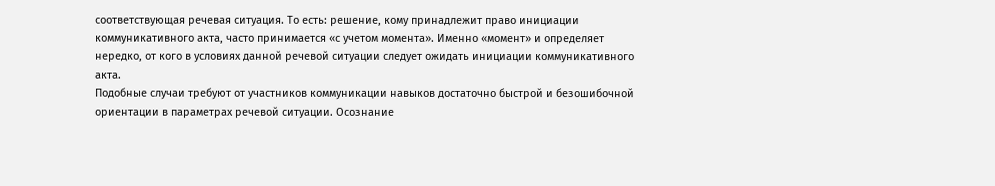соответствующая речевая ситуация. То есть: решение, кому принадлежит право инициации коммуникативного акта, часто принимается «с учетом момента». Именно «момент» и определяет нередко, от кого в условиях данной речевой ситуации следует ожидать инициации коммуникативного акта.
Подобные случаи требуют от участников коммуникации навыков достаточно быстрой и безошибочной ориентации в параметрах речевой ситуации. Осознание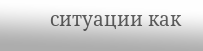ситуации как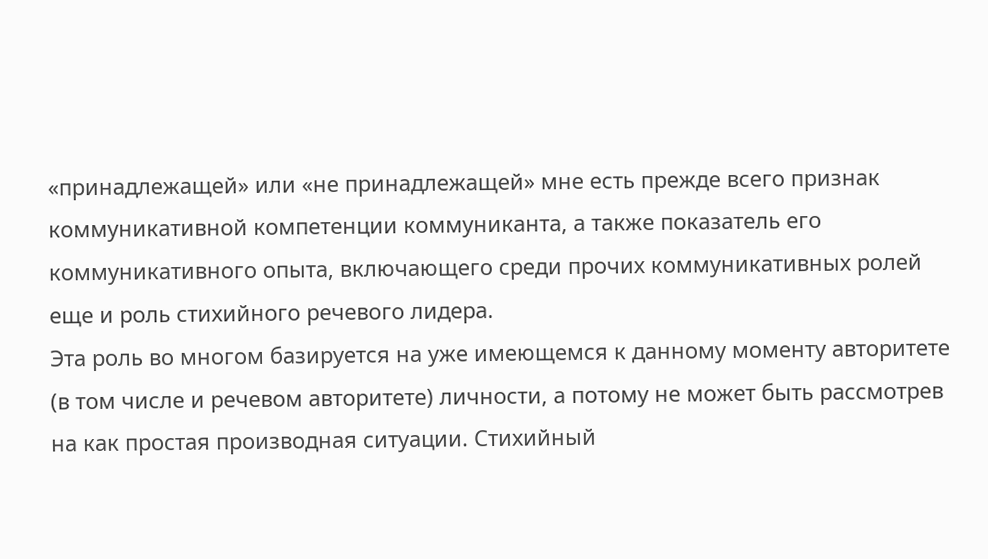«принадлежащей» или «не принадлежащей» мне есть прежде всего признак коммуникативной компетенции коммуниканта, а также показатель его коммуникативного опыта, включающего среди прочих коммуникативных ролей еще и роль стихийного речевого лидера.
Эта роль во многом базируется на уже имеющемся к данному моменту авторитете (в том числе и речевом авторитете) личности, а потому не может быть рассмотрев на как простая производная ситуации. Стихийный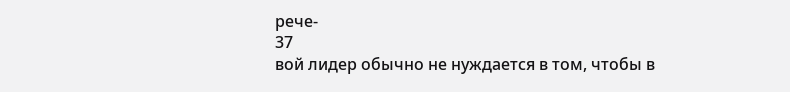рече-
37
вой лидер обычно не нуждается в том, чтобы в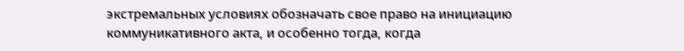экстремальных условиях обозначать свое право на инициацию коммуникативного акта, и особенно тогда, когда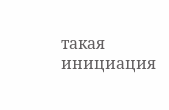такая инициация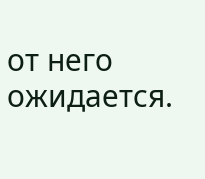от него ожидается.